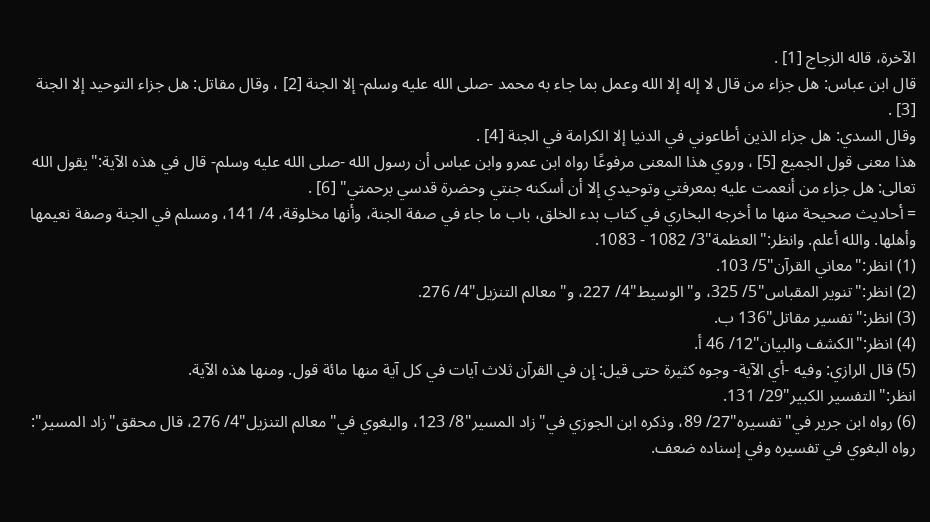الآخرة، قاله الزجاج [1] .
قال ابن عباس: هل جزاء من قال لا إله إلا الله وعمل بما جاء به محمد -صلى الله عليه وسلم- إلا الجنة [2] ، وقال مقاتل: هل جزاء التوحيد إلا الجنة [3] .
وقال السدي: هل جزاء الذين أطاعوني في الدنيا إلا الكرامة في الجنة [4] .
هذا معنى قول الجميع [5] ، وروي هذا المعنى مرفوعًا رواه ابن عمرو وابن عباس أن رسول الله -صلى الله عليه وسلم- قال في هذه الآية:"يقول الله تعالى: هل جزاء من أنعمت عليه بمعرفتي وتوحيدي إلا أن أسكنه جنتي وحضرة قدسي برحمتي" [6] .
= أحاديث صحيحة منها ما أخرجه البخاري في كتاب بدء الخلق، باب ما جاء في صفة الجنة، وأنها مخلوقة، 4/ 141، ومسلم في الجنة وصفة نعيمها وأهلها. والله أعلم. وانظر:"العظمة"3/ 1082 - 1083.
(1) انظر:"معاني القرآن"5/ 103.
(2) انظر:"تنوير المقباس"5/ 325، و"الوسيط"4/ 227، و"معالم التنزيل"4/ 276.
(3) انظر:"تفسير مقاتل"136 ب.
(4) انظر:"الكشف والبيان"12/ 46 أ.
(5) قال الرازي: وفيه -أي الآية- وجوه كثيرة حتى قيل: إن في القرآن ثلاث آيات في كل آية منها مائة قول. ومنها هذه الآية.
انظر:"التفسير الكبير"29/ 131.
(6) رواه ابن جرير في"تفسيره"27/ 89، وذكره ابن الجوزي في"زاد المسير"8/ 123، والبغوي في"معالم التنزيل"4/ 276، قال محقق"زاد المسير": رواه البغوي في تفسيره وفي إسناده ضعف.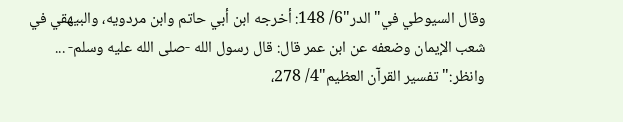وقال السيوطي في"الدر"6/ 148: أخرجه ابن أبي حاتم وابن مردويه، والبيهقي في شعب الإيمان وضعفه عن ابن عمر قال: قال رسول الله -صلى الله عليه وسلم- ... وانظر:"تفسير القرآن العظيم"4/ 278،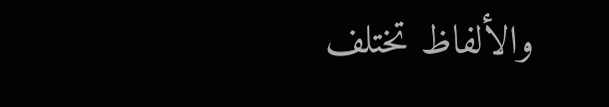والألفاظ تختلف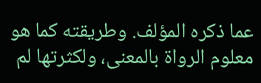عما ذكره المؤلف. وطريقته كما هو معلوم الرواة بالمعنى، ولكثرتها لم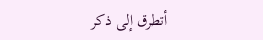أتطرق إلى ذكر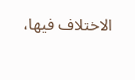الاختلاف فيها،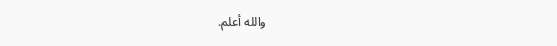والله أعلم.